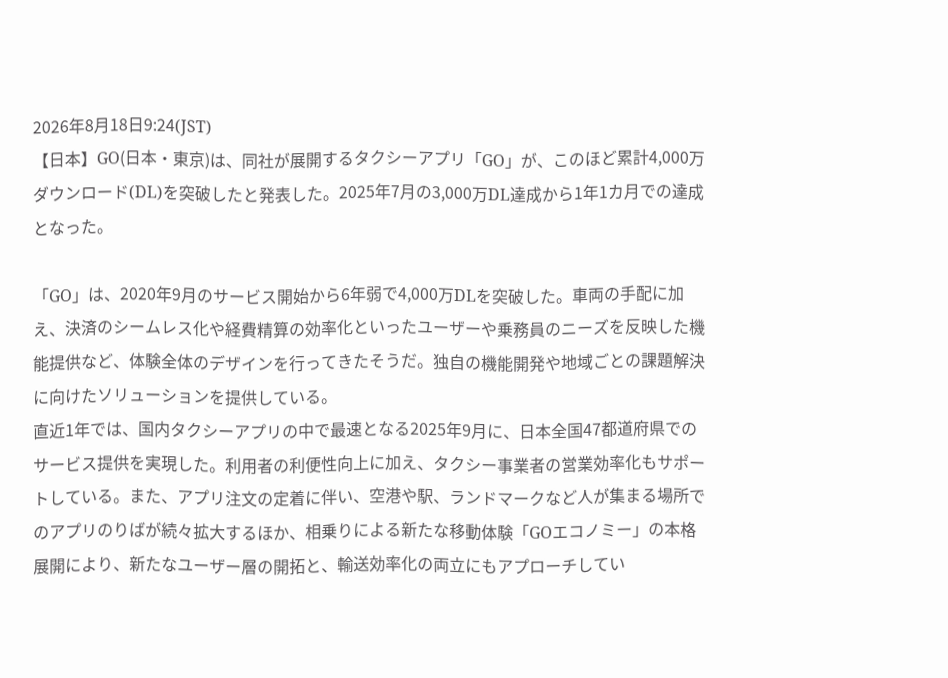2026年8月18日9:24(JST)
【日本】GO(日本・東京)は、同社が展開するタクシーアプリ「GO」が、このほど累計4,000万ダウンロード(DL)を突破したと発表した。2025年7月の3,000万DL達成から1年1カ月での達成となった。

「GO」は、2020年9月のサービス開始から6年弱で4,000万DLを突破した。車両の手配に加え、決済のシームレス化や経費精算の効率化といったユーザーや乗務員のニーズを反映した機能提供など、体験全体のデザインを行ってきたそうだ。独自の機能開発や地域ごとの課題解決に向けたソリューションを提供している。
直近1年では、国内タクシーアプリの中で最速となる2025年9月に、日本全国47都道府県でのサービス提供を実現した。利用者の利便性向上に加え、タクシー事業者の営業効率化もサポートしている。また、アプリ注文の定着に伴い、空港や駅、ランドマークなど人が集まる場所でのアプリのりばが続々拡大するほか、相乗りによる新たな移動体験「GOエコノミー」の本格展開により、新たなユーザー層の開拓と、輸送効率化の両立にもアプローチしてい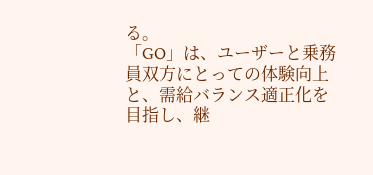る。
「GO」は、ユーザーと乗務員双方にとっての体験向上と、需給バランス適正化を目指し、継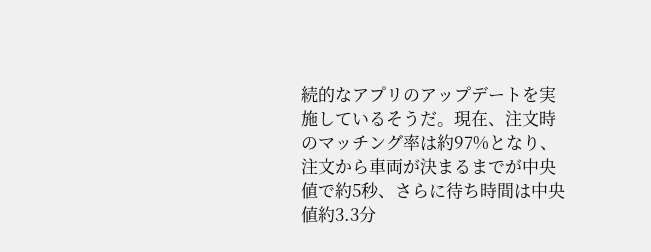続的なアプリのアップデートを実施しているそうだ。現在、注文時のマッチング率は約97%となり、注文から車両が決まるまでが中央値で約5秒、さらに待ち時間は中央値約3.3分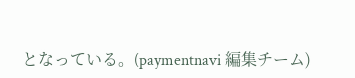となっている。(paymentnavi 編集チーム)